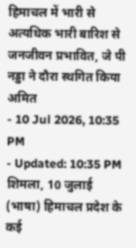हिमाचल में भारी से अत्यधिक भारी बारिश से जनजीवन प्रभावित, जे पी नड्डा ने दौरा स्थगित किया
अमित
- 10 Jul 2026, 10:35 PM
- Updated: 10:35 PM
शिमला, 10 जुलाई (भाषा) हिमाचल प्रदेश के कई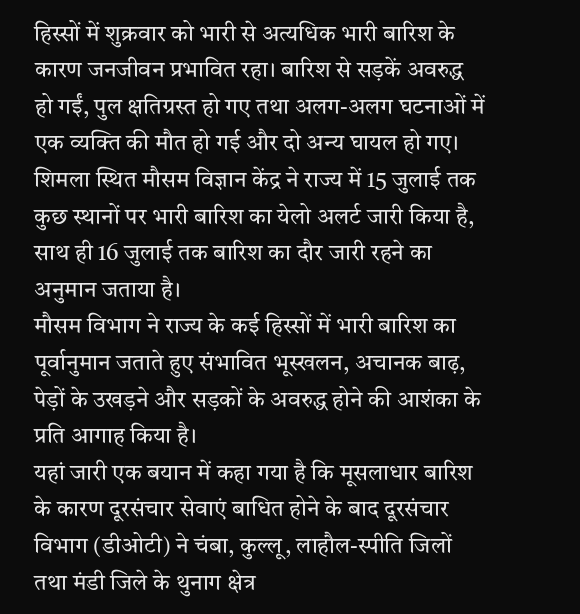हिस्सों में शुक्रवार को भारी से अत्यधिक भारी बारिश के कारण जनजीवन प्रभावित रहा। बारिश से सड़कें अवरुद्ध हो गईं, पुल क्षतिग्रस्त हो गए तथा अलग-अलग घटनाओं में एक व्यक्ति की मौत हो गई और दो अन्य घायल हो गए।
शिमला स्थित मौसम विज्ञान केंद्र ने राज्य में 15 जुलाई तक कुछ स्थानों पर भारी बारिश का येलो अलर्ट जारी किया है, साथ ही 16 जुलाई तक बारिश का दौर जारी रहने का अनुमान जताया है।
मौसम विभाग ने राज्य के कई हिस्सों में भारी बारिश का पूर्वानुमान जताते हुए संभावित भूस्खलन, अचानक बाढ़, पेड़ों के उखड़ने और सड़कों के अवरुद्ध होने की आशंका के प्रति आगाह किया है।
यहां जारी एक बयान में कहा गया है कि मूसलाधार बारिश के कारण दूरसंचार सेवाएं बाधित होने के बाद दूरसंचार विभाग (डीओटी) ने चंबा, कुल्लू, लाहौल-स्पीति जिलों तथा मंडी जिले के थुनाग क्षेत्र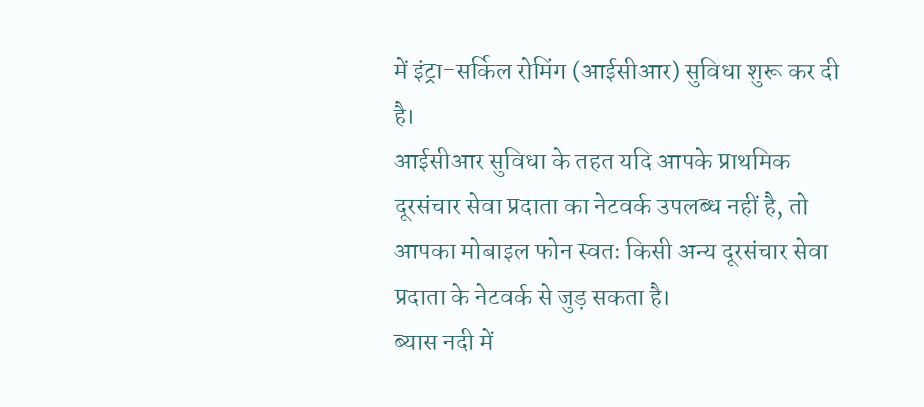में इंट्रा-सर्किल रोमिंग (आईसीआर) सुविधा शुरू कर दी है।
आईसीआर सुविधा के तहत यदि आपके प्राथमिक दूरसंचार सेवा प्रदाता का नेटवर्क उपलब्ध नहीं है, तो आपका मोबाइल फोन स्वतः किसी अन्य दूरसंचार सेवा प्रदाता के नेटवर्क से जुड़ सकता है।
ब्यास नदी में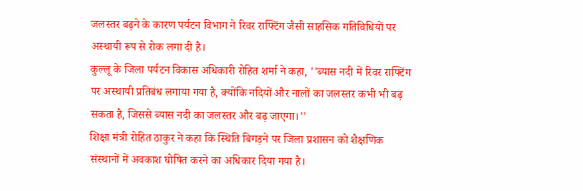जलस्तर बढ़ने के कारण पर्यटन विभाग ने रिवर राफ्टिंग जैसी साहसिक गतिविधियों पर अस्थायी रूप से रोक लगा दी है।
कुल्लू के जिला पर्यटन विकास अधिकारी रोहित शर्मा ने कहा, ''ब्यास नदी में रिवर राफ्टिंग पर अस्थायी प्रतिबंध लगाया गया है, क्योंकि नदियों और नालों का जलस्तर कभी भी बढ़ सकता है, जिससे ब्यास नदी का जलस्तर और बढ़ जाएगा।''
शिक्षा मंत्री रोहित ठाकुर ने कहा कि स्थिति बिगड़ने पर जिला प्रशासन को शैक्षणिक संस्थानों में अवकाश घोषित करने का अधिकार दिया गया है।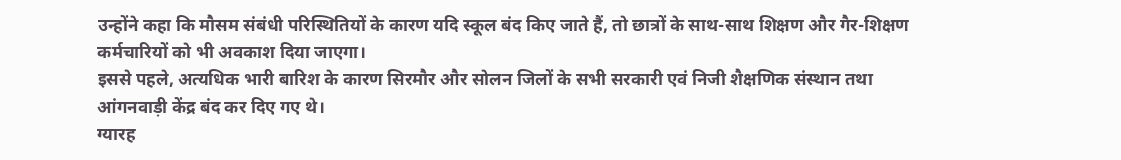उन्होंने कहा कि मौसम संबंधी परिस्थितियों के कारण यदि स्कूल बंद किए जाते हैं, तो छात्रों के साथ-साथ शिक्षण और गैर-शिक्षण कर्मचारियों को भी अवकाश दिया जाएगा।
इससे पहले, अत्यधिक भारी बारिश के कारण सिरमौर और सोलन जिलों के सभी सरकारी एवं निजी शैक्षणिक संस्थान तथा आंगनवाड़ी केंद्र बंद कर दिए गए थे।
ग्यारह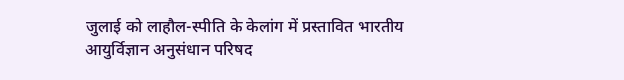जुलाई को लाहौल-स्पीति के केलांग में प्रस्तावित भारतीय आयुर्विज्ञान अनुसंधान परिषद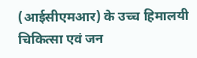(आईसीएमआर) के उच्च हिमालयी चिकित्सा एवं जन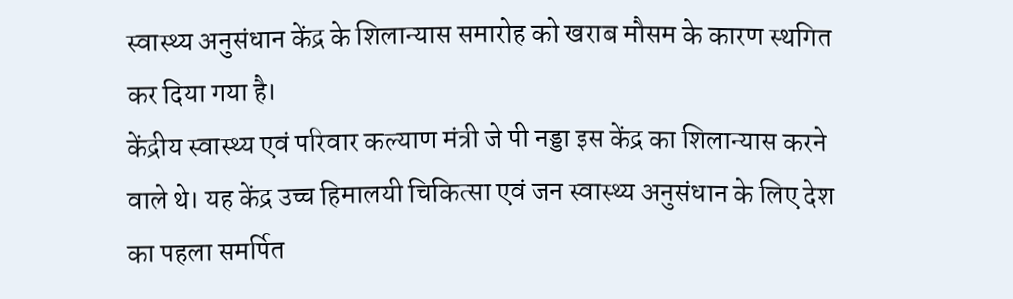स्वास्थ्य अनुसंधान केंद्र के शिलान्यास समारोह को खराब मौसम के कारण स्थगित कर दिया गया है।
केंद्रीय स्वास्थ्य एवं परिवार कल्याण मंत्री जे पी नड्डा इस केंद्र का शिलान्यास करने वाले थे। यह केंद्र उच्च हिमालयी चिकित्सा एवं जन स्वास्थ्य अनुसंधान के लिए देश का पहला समर्पित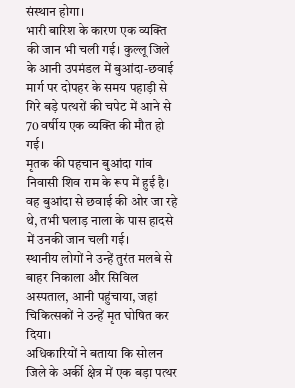संस्थान होगा।
भारी बारिश के कारण एक व्यक्ति की जान भी चली गई। कुल्लू जिले के आनी उपमंडल में बुआंदा-छवाई मार्ग पर दोपहर के समय पहाड़ी से गिरे बड़े पत्थरों की चपेट में आने से 70 वर्षीय एक व्यक्ति की मौत हो गई।
मृतक की पहचान बुआंदा गांव निवासी शिव राम के रूप में हुई है। वह बुआंदा से छवाई की ओर जा रहे थे, तभी घलाड़ नाला के पास हादसे में उनकी जान चली गई।
स्थानीय लोगों ने उन्हें तुरंत मलबे से बाहर निकाला और सिविल अस्पताल, आनी पहुंचाया, जहां चिकित्सकों ने उन्हें मृत घोषित कर दिया।
अधिकारियों ने बताया कि सोलन जिले के अर्की क्षेत्र में एक बड़ा पत्थर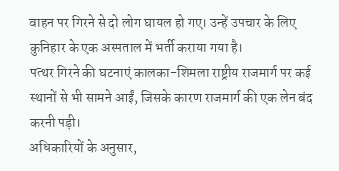वाहन पर गिरने से दो लोग घायल हो गए। उन्हें उपचार के लिए कुनिहार के एक अस्पताल में भर्ती कराया गया है।
पत्थर गिरने की घटनाएं कालका-शिमला राष्ट्रीय राजमार्ग पर कई स्थानों से भी सामने आईं, जिसके कारण राजमार्ग की एक लेन बंद करनी पड़ी।
अधिकारियों के अनुसार,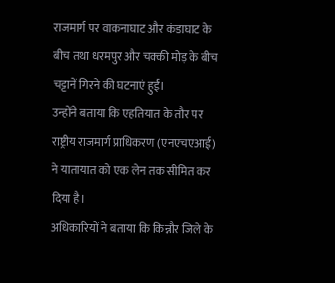राजमार्ग पर वाकनाघाट और कंडाघाट के बीच तथा धरमपुर और चक्की मोड़ के बीच चट्टानें गिरने की घटनाएं हुईं।
उन्होंने बताया कि एहतियात के तौर पर राष्ट्रीय राजमार्ग प्राधिकरण (एनएचएआई) ने यातायात को एक लेन तक सीमित कर दिया है।
अधिकारियों ने बताया कि किन्नौर जिले के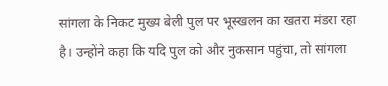सांगला के निकट मुख्य बेली पुल पर भूस्खलन का खतरा मंडरा रहा है। उन्होंने कहा कि यदि पुल को और नुकसान पहुंचा, तो सांगला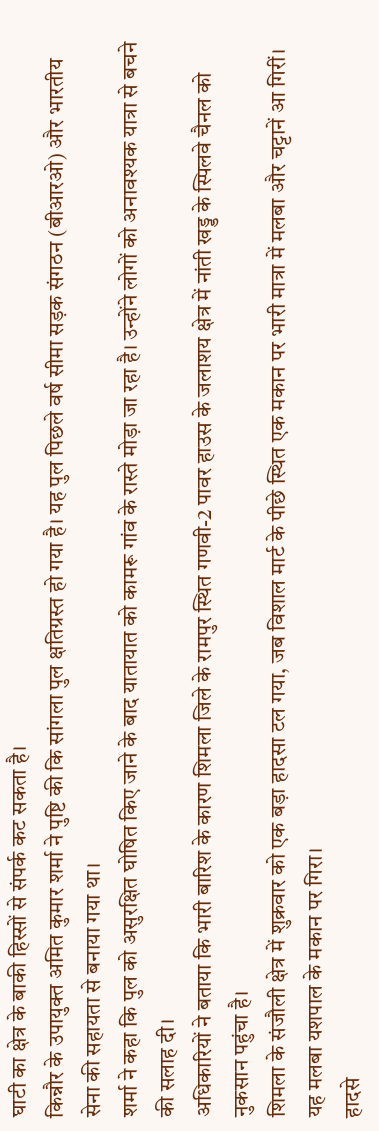घाटी का क्षेत्र के बाकी हिस्सों से संपर्क कट सकता है।
किन्नौर के उपायुक्त अमित कुमार शर्मा ने पुष्टि की कि सांगला पुल क्षतिग्रस्त हो गया है। यह पुल पिछले वर्ष सीमा सड़क संगठन (बीआरओ) और भारतीय सेना की सहायता से बनाया गया था।
शर्मा ने कहा कि पुल को असुरक्षित घोषित किए जाने के बाद यातायात को कामरू गांव के रास्ते मोड़ा जा रहा है। उन्होंने लोगों को अनावश्यक यात्रा से बचने की सलाह दी।
अधिकारियों ने बताया कि भारी बारिश के कारण शिमला जिले के रामपुर स्थित गणवी-2 पावर हाउस के जलाशय क्षेत्र में नांती खड्ड के स्पिलवे चैनल को नुकसान पहुंचा है।
शिमला के संजौली क्षेत्र में शुक्रवार को एक बड़ा हादसा टल गया, जब विशाल मार्ट के पीछे स्थित एक मकान पर भारी मात्रा में मलबा और चट्टानें आ गिरीं। यह मलबा यशपाल के मकान पर गिरा।
हादसे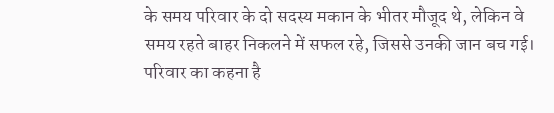के समय परिवार के दो सदस्य मकान के भीतर मौजूद थे, लेकिन वे समय रहते बाहर निकलने में सफल रहे, जिससे उनकी जान बच गई।
परिवार का कहना है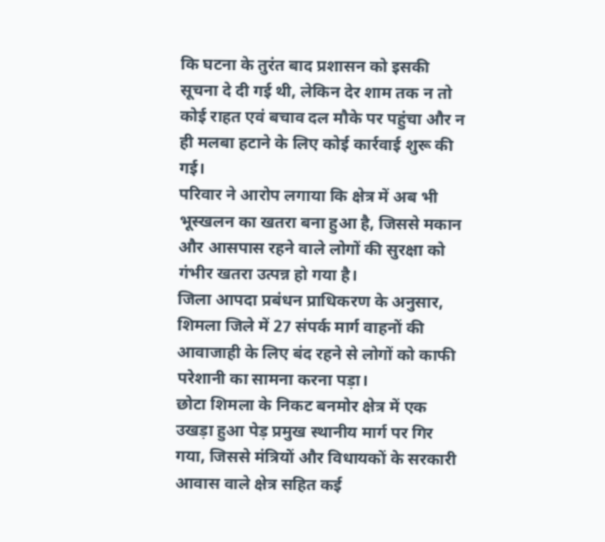कि घटना के तुरंत बाद प्रशासन को इसकी सूचना दे दी गई थी, लेकिन देर शाम तक न तो कोई राहत एवं बचाव दल मौके पर पहुंचा और न ही मलबा हटाने के लिए कोई कार्रवाई शुरू की गई।
परिवार ने आरोप लगाया कि क्षेत्र में अब भी भूस्खलन का खतरा बना हुआ है, जिससे मकान और आसपास रहने वाले लोगों की सुरक्षा को गंभीर खतरा उत्पन्न हो गया है।
जिला आपदा प्रबंधन प्राधिकरण के अनुसार, शिमला जिले में 27 संपर्क मार्ग वाहनों की आवाजाही के लिए बंद रहने से लोगों को काफी परेशानी का सामना करना पड़ा।
छोटा शिमला के निकट बनमोर क्षेत्र में एक उखड़ा हुआ पेड़ प्रमुख स्थानीय मार्ग पर गिर गया, जिससे मंत्रियों और विधायकों के सरकारी आवास वाले क्षेत्र सहित कई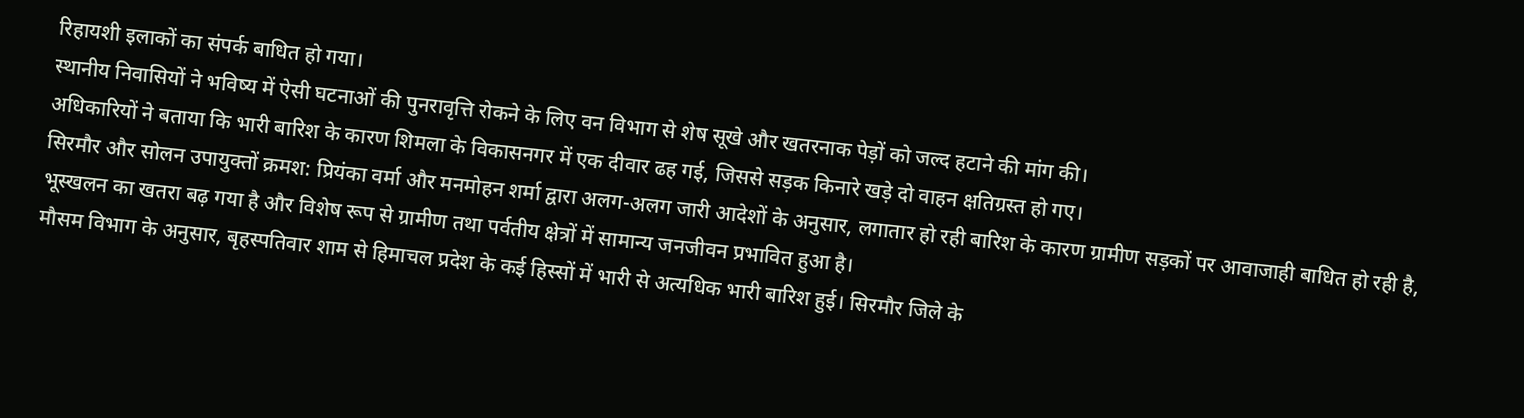रिहायशी इलाकों का संपर्क बाधित हो गया।
स्थानीय निवासियों ने भविष्य में ऐसी घटनाओं की पुनरावृत्ति रोकने के लिए वन विभाग से शेष सूखे और खतरनाक पेड़ों को जल्द हटाने की मांग की।
अधिकारियों ने बताया कि भारी बारिश के कारण शिमला के विकासनगर में एक दीवार ढह गई, जिससे सड़क किनारे खड़े दो वाहन क्षतिग्रस्त हो गए।
सिरमौर और सोलन उपायुक्तों क्रमश: प्रियंका वर्मा और मनमोहन शर्मा द्वारा अलग-अलग जारी आदेशों के अनुसार, लगातार हो रही बारिश के कारण ग्रामीण सड़कों पर आवाजाही बाधित हो रही है, भूस्खलन का खतरा बढ़ गया है और विशेष रूप से ग्रामीण तथा पर्वतीय क्षेत्रों में सामान्य जनजीवन प्रभावित हुआ है।
मौसम विभाग के अनुसार, बृहस्पतिवार शाम से हिमाचल प्रदेश के कई हिस्सों में भारी से अत्यधिक भारी बारिश हुई। सिरमौर जिले के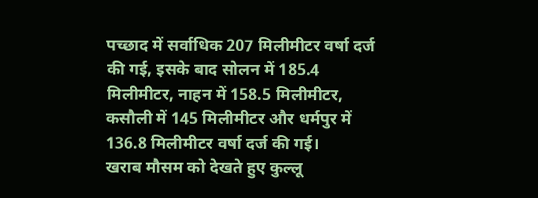पच्छाद में सर्वाधिक 207 मिलीमीटर वर्षा दर्ज की गई, इसके बाद सोलन में 185.4 मिलीमीटर, नाहन में 158.5 मिलीमीटर, कसौली में 145 मिलीमीटर और धर्मपुर में 136.8 मिलीमीटर वर्षा दर्ज की गई।
खराब मौसम को देखते हुए कुल्लू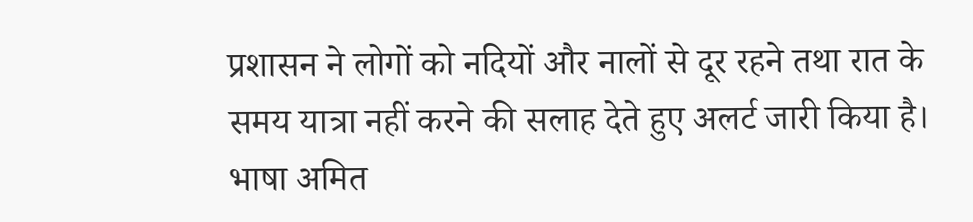प्रशासन ने लोगों को नदियों और नालों से दूर रहने तथा रात के समय यात्रा नहीं करने की सलाह देते हुए अलर्ट जारी किया है।
भाषा अमित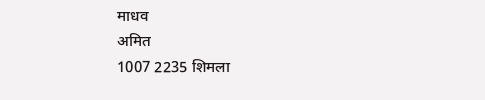माधव
अमित
1007 2235 शिमला